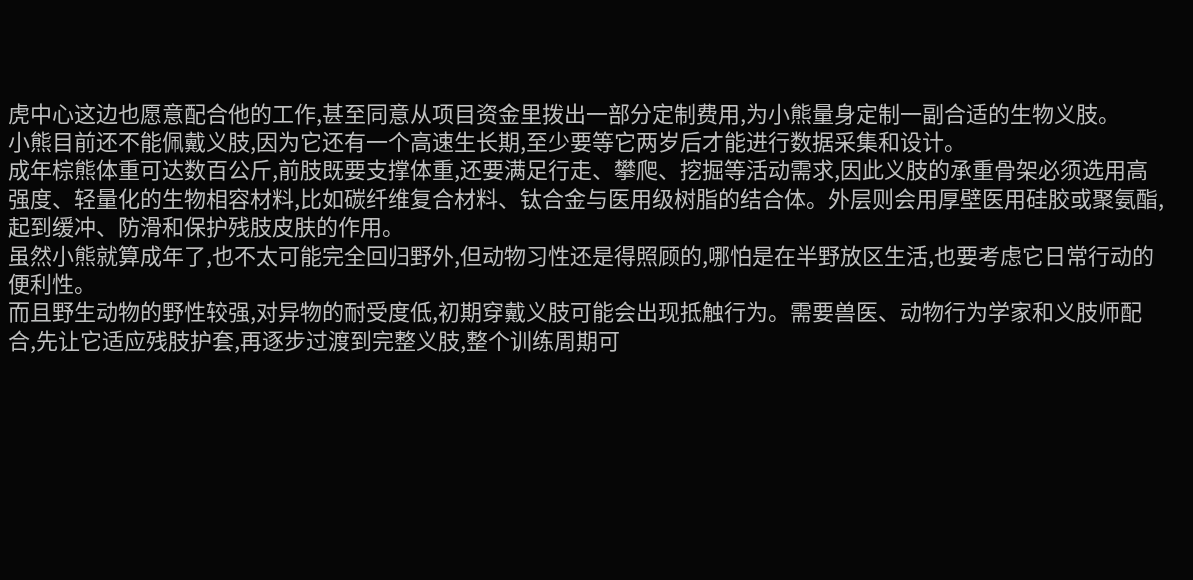虎中心这边也愿意配合他的工作,甚至同意从项目资金里拨出一部分定制费用,为小熊量身定制一副合适的生物义肢。
小熊目前还不能佩戴义肢,因为它还有一个高速生长期,至少要等它两岁后才能进行数据采集和设计。
成年棕熊体重可达数百公斤,前肢既要支撑体重,还要满足行走、攀爬、挖掘等活动需求,因此义肢的承重骨架必须选用高强度、轻量化的生物相容材料,比如碳纤维复合材料、钛合金与医用级树脂的结合体。外层则会用厚壁医用硅胶或聚氨酯,起到缓冲、防滑和保护残肢皮肤的作用。
虽然小熊就算成年了,也不太可能完全回归野外,但动物习性还是得照顾的,哪怕是在半野放区生活,也要考虑它日常行动的便利性。
而且野生动物的野性较强,对异物的耐受度低,初期穿戴义肢可能会出现抵触行为。需要兽医、动物行为学家和义肢师配合,先让它适应残肢护套,再逐步过渡到完整义肢,整个训练周期可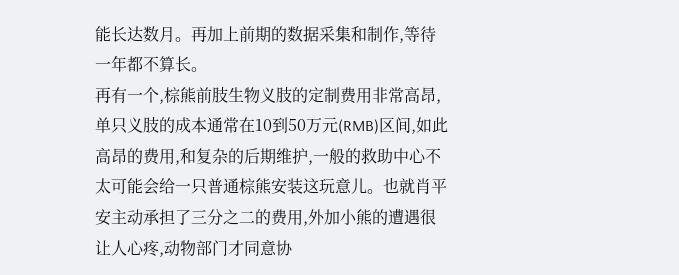能长达数月。再加上前期的数据采集和制作,等待一年都不算长。
再有一个,棕熊前肢生物义肢的定制费用非常高昂,单只义肢的成本通常在10到50万元(RMB)区间,如此高昂的费用,和复杂的后期维护,一般的救助中心不太可能会给一只普通棕熊安装这玩意儿。也就肖平安主动承担了三分之二的费用,外加小熊的遭遇很让人心疼,动物部门才同意协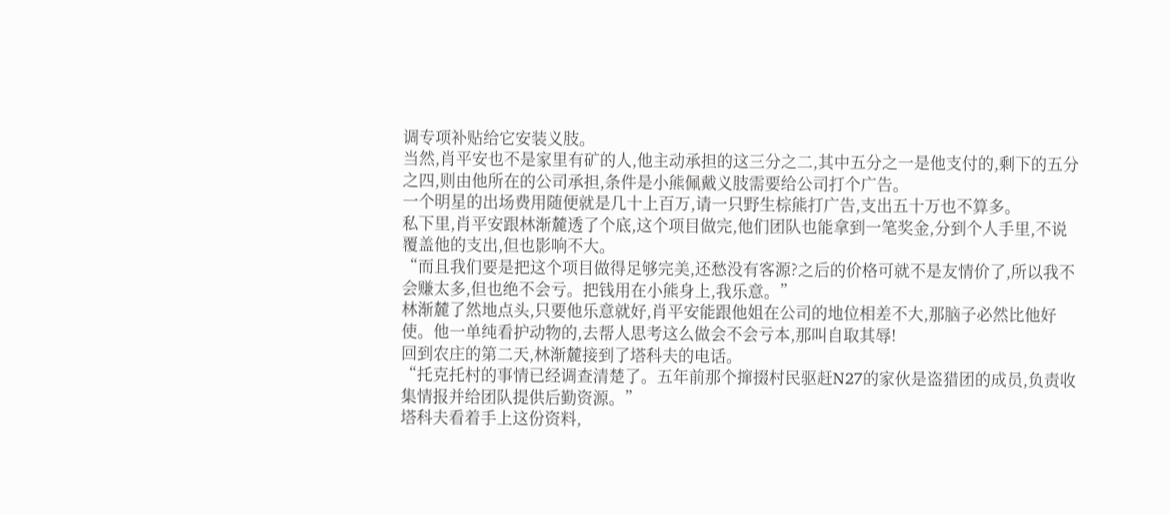调专项补贴给它安装义肢。
当然,肖平安也不是家里有矿的人,他主动承担的这三分之二,其中五分之一是他支付的,剩下的五分之四,则由他所在的公司承担,条件是小熊佩戴义肢需要给公司打个广告。
一个明星的出场费用随便就是几十上百万,请一只野生棕熊打广告,支出五十万也不算多。
私下里,肖平安跟林渐麓透了个底,这个项目做完,他们团队也能拿到一笔奖金,分到个人手里,不说覆盖他的支出,但也影响不大。
“而且我们要是把这个项目做得足够完美,还愁没有客源?之后的价格可就不是友情价了,所以我不会赚太多,但也绝不会亏。把钱用在小熊身上,我乐意。”
林渐麓了然地点头,只要他乐意就好,肖平安能跟他姐在公司的地位相差不大,那脑子必然比他好使。他一单纯看护动物的,去帮人思考这么做会不会亏本,那叫自取其辱!
回到农庄的第二天,林渐麓接到了塔科夫的电话。
“托克托村的事情已经调查清楚了。五年前那个撺掇村民驱赶N27的家伙是盗猎团的成员,负责收集情报并给团队提供后勤资源。”
塔科夫看着手上这份资料,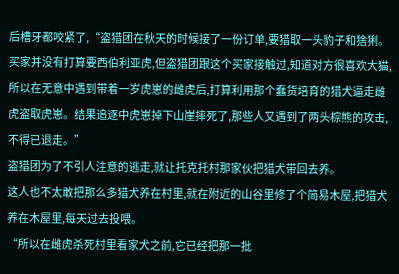后槽牙都咬紧了,“盗猎团在秋天的时候接了一份订单,要猎取一头豹子和猞猁。买家并没有打算要西伯利亚虎,但盗猎团跟这个买家接触过,知道对方很喜欢大猫,所以在无意中遇到带着一岁虎崽的雌虎后,打算利用那个蠢货培育的猎犬逼走雌虎盗取虎崽。结果追逐中虎崽掉下山崖摔死了,那些人又遇到了两头棕熊的攻击,不得已退走。”
盗猎团为了不引人注意的逃走,就让托克托村那家伙把猎犬带回去养。
这人也不太敢把那么多猎犬养在村里,就在附近的山谷里修了个简易木屋,把猎犬养在木屋里,每天过去投喂。
“所以在雌虎杀死村里看家犬之前,它已经把那一批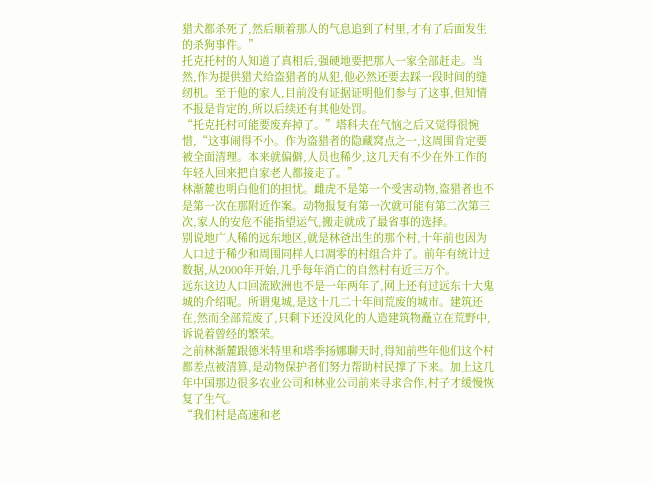猎犬都杀死了,然后顺着那人的气息追到了村里,才有了后面发生的杀狗事件。”
托克托村的人知道了真相后,强硬地要把那人一家全部赶走。当然,作为提供猎犬给盗猎者的从犯,他必然还要去踩一段时间的缝纫机。至于他的家人,目前没有证据证明他们参与了这事,但知情不报是肯定的,所以后续还有其他处罚。
“托克托村可能要废弃掉了。”塔科夫在气恼之后又觉得很惋惜,“这事闹得不小。作为盗猎者的隐藏窝点之一,这周围肯定要被全面清理。本来就偏僻,人员也稀少,这几天有不少在外工作的年轻人回来把自家老人都接走了。”
林渐麓也明白他们的担忧。雌虎不是第一个受害动物,盗猎者也不是第一次在那附近作案。动物报复有第一次就可能有第二次第三次,家人的安危不能指望运气,搬走就成了最省事的选择。
别说地广人稀的远东地区,就是林爸出生的那个村,十年前也因为人口过于稀少和周围同样人口凋零的村组合并了。前年有统计过数据,从2000年开始,几乎每年消亡的自然村有近三万个。
远东这边人口回流欧洲也不是一年两年了,网上还有过远东十大鬼城的介绍呢。所谓鬼城,是这十几二十年间荒废的城市。建筑还在,然而全部荒废了,只剩下还没风化的人造建筑物矗立在荒野中,诉说着曾经的繁荣。
之前林渐麓跟德米特里和塔季扬娜聊天时,得知前些年他们这个村都差点被清算,是动物保护者们努力帮助村民撑了下来。加上这几年中国那边很多农业公司和林业公司前来寻求合作,村子才缓慢恢复了生气。
“我们村是高速和老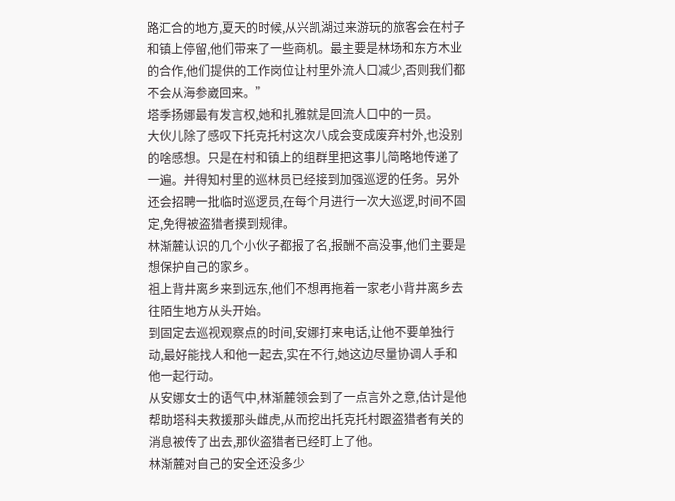路汇合的地方,夏天的时候,从兴凯湖过来游玩的旅客会在村子和镇上停留,他们带来了一些商机。最主要是林场和东方木业的合作,他们提供的工作岗位让村里外流人口减少,否则我们都不会从海参崴回来。”
塔季扬娜最有发言权,她和扎雅就是回流人口中的一员。
大伙儿除了感叹下托克托村这次八成会变成废弃村外,也没别的啥感想。只是在村和镇上的组群里把这事儿简略地传递了一遍。并得知村里的巡林员已经接到加强巡逻的任务。另外还会招聘一批临时巡逻员,在每个月进行一次大巡逻,时间不固定,免得被盗猎者摸到规律。
林渐麓认识的几个小伙子都报了名,报酬不高没事,他们主要是想保护自己的家乡。
祖上背井离乡来到远东,他们不想再拖着一家老小背井离乡去往陌生地方从头开始。
到固定去巡视观察点的时间,安娜打来电话,让他不要单独行动,最好能找人和他一起去,实在不行,她这边尽量协调人手和他一起行动。
从安娜女士的语气中,林渐麓领会到了一点言外之意,估计是他帮助塔科夫救援那头雌虎,从而挖出托克托村跟盗猎者有关的消息被传了出去,那伙盗猎者已经盯上了他。
林渐麓对自己的安全还没多少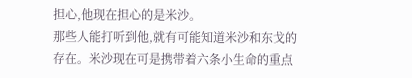担心,他现在担心的是米沙。
那些人能打听到他,就有可能知道米沙和东戈的存在。米沙现在可是携带着六条小生命的重点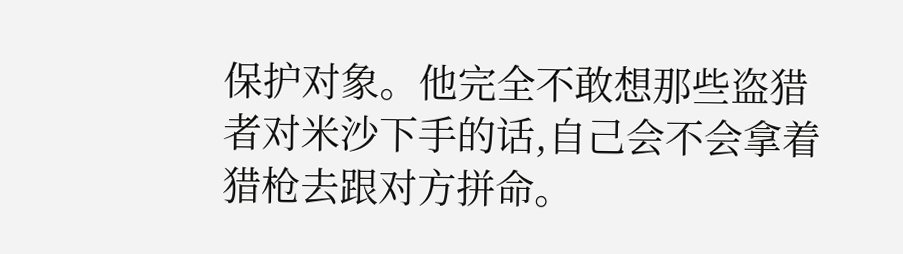保护对象。他完全不敢想那些盗猎者对米沙下手的话,自己会不会拿着猎枪去跟对方拼命。